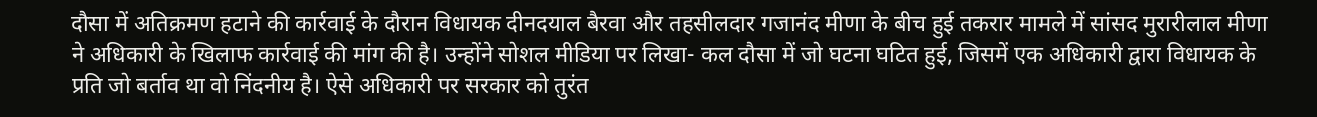दौसा में अतिक्रमण हटाने की कार्रवाई के दौरान विधायक दीनदयाल बैरवा और तहसीलदार गजानंद मीणा के बीच हुई तकरार मामले में सांसद मुरारीलाल मीणा ने अधिकारी के खिलाफ कार्रवाई की मांग की है। उन्होंने सोशल मीडिया पर लिखा- कल दौसा में जो घटना घटित हुई, जिसमें एक अधिकारी द्वारा विधायक के प्रति जो बर्ताव था वो निंदनीय है। ऐसे अधिकारी पर सरकार को तुरंत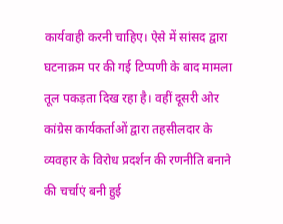कार्यवाही करनी चाहिए। ऐसे में सांसद द्वारा घटनाक्रम पर की गई टिप्पणी के बाद मामला तूल पकड़ता दिख रहा है। वहीं दूसरी ओर कांग्रेस कार्यकर्ताओं द्वारा तहसीलदार के व्यवहार के विरोध प्रदर्शन की रणनीति बनाने की चर्चाएं बनी हुई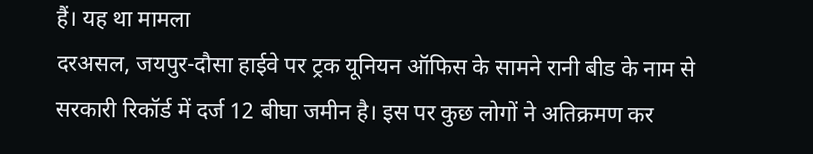हैं। यह था मामला
दरअसल, जयपुर-दौसा हाईवे पर ट्रक यूनियन ऑफिस के सामने रानी बीड के नाम से सरकारी रिकॉर्ड में दर्ज 12 बीघा जमीन है। इस पर कुछ लोगों ने अतिक्रमण कर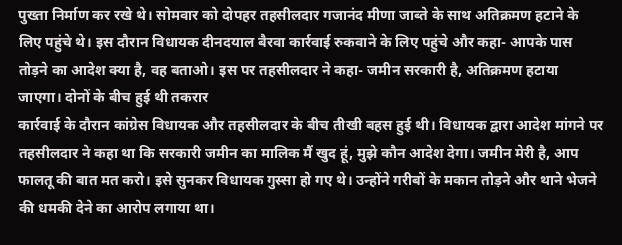पुख्ता निर्माण कर रखे थे। सोमवार को दोपहर तहसीलदार गजानंद मीणा जाब्ते के साथ अतिक्रमण हटाने के लिए पहुंचे थे। इस दौरान विधायक दीनदयाल बैरवा कार्रवाई रुकवाने के लिए पहुंचे और कहा- आपके पास तोड़ने का आदेश क्या है, वह बताओ। इस पर तहसीलदार ने कहा- जमीन सरकारी है, अतिक्रमण हटाया जाएगा। दोनों के बीच हुई थी तकरार
कार्रवाई के दौरान कांग्रेस विधायक और तहसीलदार के बीच तीखी बहस हुई थी। विधायक द्वारा आदेश मांगने पर तहसीलदार ने कहा था कि सरकारी जमीन का मालिक मैं खुद हूं, मुझे कौन आदेश देगा। जमीन मेरी है, आप फालतू की बात मत करो। इसे सुनकर विधायक गुस्सा हो गए थे। उन्होंने गरीबों के मकान तोड़ने और थाने भेजने की धमकी देने का आरोप लगाया था।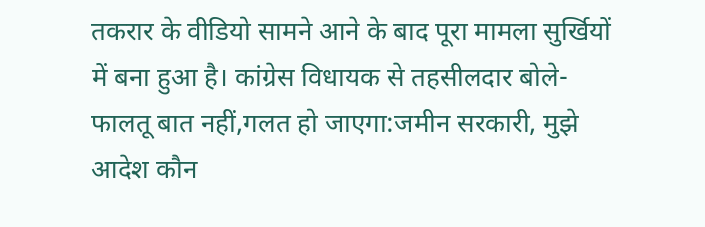तकरार के वीडियो सामने आने के बाद पूरा मामला सुर्खियों में बना हुआ है। कांग्रेस विधायक से तहसीलदार बोले- फालतू बात नहीं,गलत हो जाएगा:जमीन सरकारी, मुझे आदेश कौन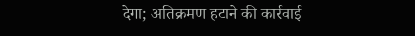देगा; अतिक्रमण हटाने की कार्रवाई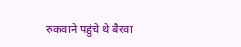रुकवाने पहुंचे थे बैरवा